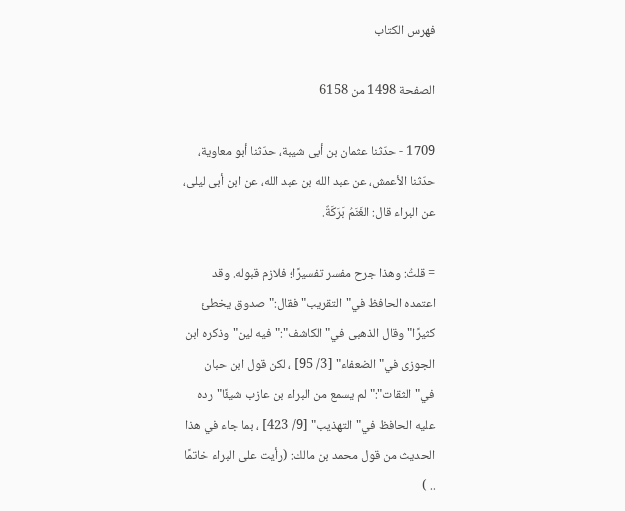فهرس الكتاب

الصفحة 1498 من 6158

1709 - حدّثنا عثمان بن أبى شيبة، حدّثنا أبو معاوية، حدّثنا الأعمش، عن عبد الله بن عبد الله، عن ابن أبى ليلى، عن البراء قال: الغَنَمُ بَرَكَةٌ.

= قلتُ: وهذا جرح مفسر تفسيرًا؛ فلازم قبوله. وقد اعتمده الحافظ في"التقريب"فقال:"صدوق يخطئ كثيرًا"وقال الذهبى في"الكاشف":"فيه لين"وذكره ابن الجوزى في"الضعفاء" [3/ 95] ، لكن قول ابن حبان في"الثقات":"لم يسمع من البراء بن عازب شيئًا"رده عليه الحافظ في"التهذيب" [9/ 423] ، بما جاء في هذا الحديث من قول محمد بن مالك: (رأيت على البراء خاتمًا .. )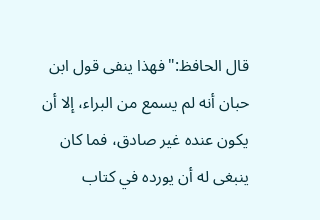قال الحافظ:"فهذا ينفى قول ابن حبان أنه لم يسمع من البراء، إلا أن يكون عنده غير صادق، فما كان ينبغى له أن يورده في كتاب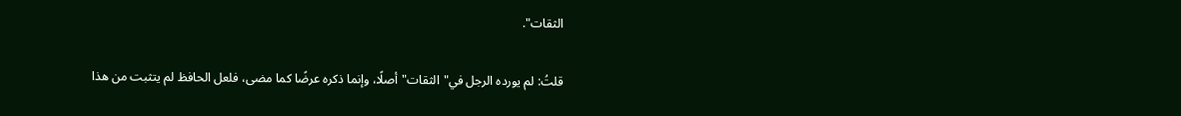الثقات".

قلتُ: لم يورده الرجل في"الثقات"أصلًا، وإنما ذكره عرضًا كما مضى، فلعل الحافظ لم يتثبت من هذا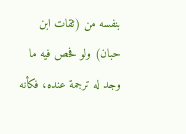بنفسه من (ثقات ابن حبان) ولو فحص فيه ما وجد له ترجمة عنده، فكأنه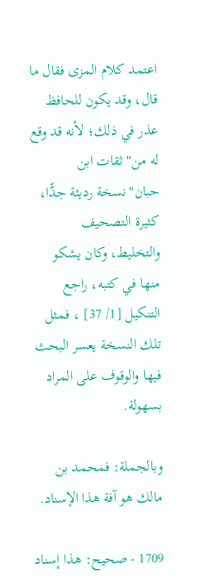اعتمد كلام المزى فقال ما قال، وقد يكون للحافظ عذر في ذلك؛ لأنه قد وقع له من"ثقات ابن حبان"نسخة رديئة جدًّا، كثيرة التصحيف والتخليط، وكان يشكو منها في كتبه، راجع التنكيل [1/ 37] ، فمثل تلك النسخة يعسر البحث فيها والوقوف على المراد بسهولة.

وبالجملة: فمحمد بن مالك هو آفة هذا الإسناد.

1709 - صحيح: هذا إسناد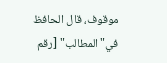موقوف، قال الحافظ في"المطالب" [رقم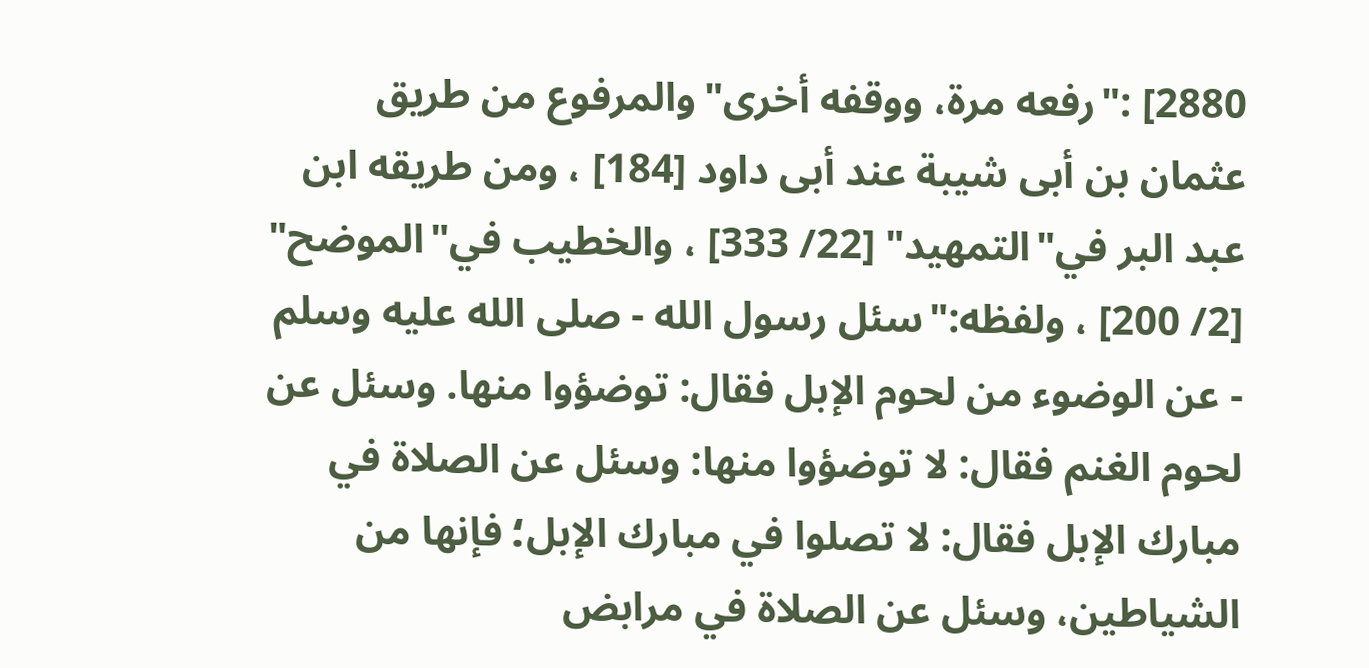2880] :"رفعه مرة، ووقفه أخرى"والمرفوع من طريق عثمان بن أبى شيبة عند أبى داود [184] ، ومن طريقه ابن عبد البر في"التمهيد" [22/ 333] ، والخطيب في"الموضح" [2/ 200] ، ولفظه:"سئل رسول الله - صلى الله عليه وسلم - عن الوضوء من لحوم الإبل فقال: توضؤوا منها. وسئل عن لحوم الغنم فقال: لا توضؤوا منها: وسئل عن الصلاة في مبارك الإبل فقال: لا تصلوا في مبارك الإبل؛ فإنها من الشياطين، وسئل عن الصلاة في مرابض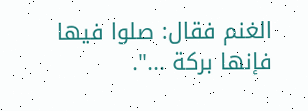الغنم فقال: صلوا فيها فإنها بركة ...".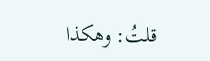قلتُ: وهكذا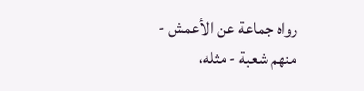رواه جماعة عن الأعمش - منهم شعبة - مثله،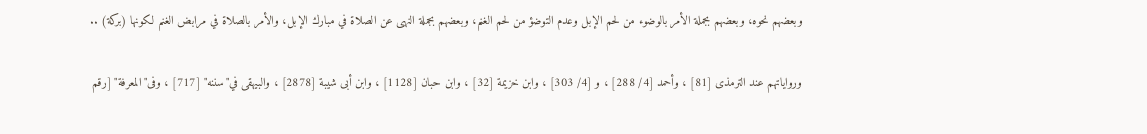وبعضهم نحوه، وبعضهم بجملة الأمر بالوضوء من لحم الإبل وعدم التوضؤ من لحم الغنم، وبعضهم بجملة النهى عن الصلاة في مبارك الإبل، والأمر بالصلاة في مرابض الغنم لكونها (بركة) ..

ورواياتهم عند الترمذى [81] ، وأحمد [4/ 288] ، و [4/ 303] ، وابن خزيمة [32] ، وابن حبان [1128] ، وابن أبى شيبة [2878] ، والبيهقى في"سننه" [717] ، وفى"المعرفة" [رقم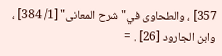357] ، والطحاوى في"شرح المعانى" [1/ 384] ، وابن الجارود [26] . =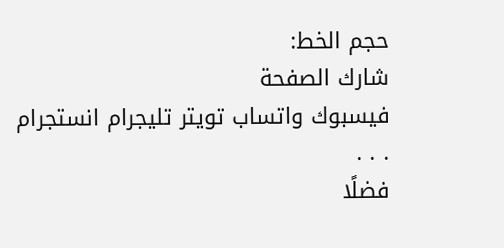حجم الخط:
شارك الصفحة
فيسبوك واتساب تويتر تليجرام انستجرام
. . .
فضلًا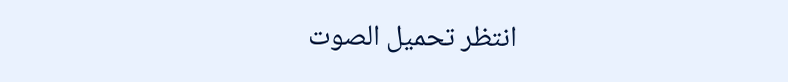انتظر تحميل الصوت